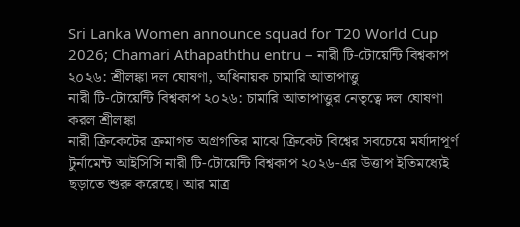Sri Lanka Women announce squad for T20 World Cup 2026; Chamari Athapaththu entru – নারী টি-টোয়েন্টি বিশ্বকাপ ২০২৬: শ্রীলঙ্কা দল ঘোষণা, অধিনায়ক চামারি আতাপাত্তু
নারী টি-টোয়েন্টি বিশ্বকাপ ২০২৬: চামারি আতাপাত্তুর নেতৃত্বে দল ঘোষণা করল শ্রীলঙ্কা
নারী ক্রিকেটের ক্রমাগত অগ্রগতির মাঝে ক্রিকেট বিশ্বের সবচেয়ে মর্যাদাপূর্ণ টুর্নামেন্ট আইসিসি নারী টি-টোয়েন্টি বিশ্বকাপ ২০২৬-এর উত্তাপ ইতিমধ্যেই ছড়াতে শুরু করেছে। আর মাত্র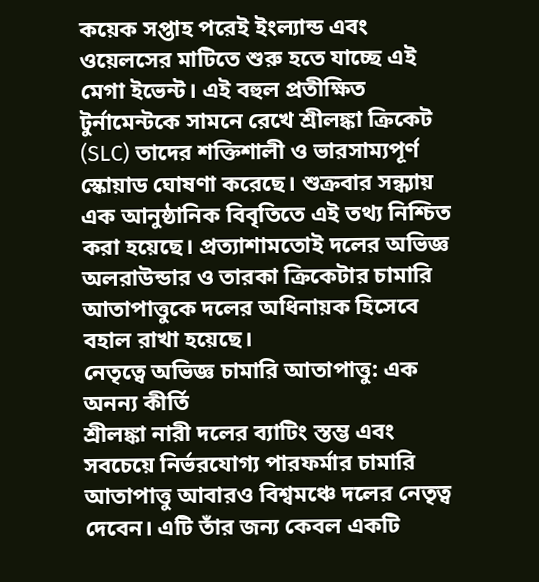কয়েক সপ্তাহ পরেই ইংল্যান্ড এবং ওয়েলসের মাটিতে শুরু হতে যাচ্ছে এই মেগা ইভেন্ট। এই বহুল প্রতীক্ষিত টুর্নামেন্টকে সামনে রেখে শ্রীলঙ্কা ক্রিকেট (SLC) তাদের শক্তিশালী ও ভারসাম্যপূর্ণ স্কোয়াড ঘোষণা করেছে। শুক্রবার সন্ধ্যায় এক আনুষ্ঠানিক বিবৃতিতে এই তথ্য নিশ্চিত করা হয়েছে। প্রত্যাশামতোই দলের অভিজ্ঞ অলরাউন্ডার ও তারকা ক্রিকেটার চামারি আতাপাত্তুকে দলের অধিনায়ক হিসেবে বহাল রাখা হয়েছে।
নেতৃত্বে অভিজ্ঞ চামারি আতাপাত্তু: এক অনন্য কীর্তি
শ্রীলঙ্কা নারী দলের ব্যাটিং স্তম্ভ এবং সবচেয়ে নির্ভরযোগ্য পারফর্মার চামারি আতাপাত্তু আবারও বিশ্বমঞ্চে দলের নেতৃত্ব দেবেন। এটি তাঁর জন্য কেবল একটি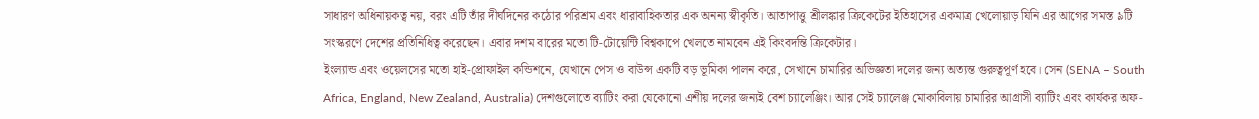সাধারণ অধিনায়কত্ব নয়, বরং এটি তাঁর দীর্ঘদিনের কঠোর পরিশ্রম এবং ধারাবাহিকতার এক অনন্য স্বীকৃতি। আতাপাত্তু শ্রীলঙ্কার ক্রিকেটের ইতিহাসের একমাত্র খেলোয়াড় যিনি এর আগের সমস্ত ৯টি সংস্করণে দেশের প্রতিনিধিত্ব করেছেন। এবার দশম বারের মতো টি-টোয়েন্টি বিশ্বকাপে খেলতে নামবেন এই কিংবদন্তি ক্রিকেটার।
ইংল্যান্ড এবং ওয়েলসের মতো হাই-প্রোফাইল কন্ডিশনে, যেখানে পেস ও বাউন্স একটি বড় ভূমিকা পালন করে, সেখানে চামারির অভিজ্ঞতা দলের জন্য অত্যন্ত গুরুত্বপূর্ণ হবে। সেন (SENA – South Africa, England, New Zealand, Australia) দেশগুলোতে ব্যাটিং করা যেকোনো এশীয় দলের জন্যই বেশ চ্যালেঞ্জিং। আর সেই চ্যালেঞ্জ মোকাবিলায় চামারির আগ্রাসী ব্যাটিং এবং কার্যকর অফ-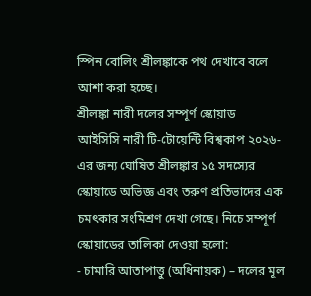স্পিন বোলিং শ্রীলঙ্কাকে পথ দেখাবে বলে আশা করা হচ্ছে।
শ্রীলঙ্কা নারী দলের সম্পূর্ণ স্কোয়াড
আইসিসি নারী টি-টোয়েন্টি বিশ্বকাপ ২০২৬-এর জন্য ঘোষিত শ্রীলঙ্কার ১৫ সদস্যের স্কোয়াডে অভিজ্ঞ এবং তরুণ প্রতিভাদের এক চমৎকার সংমিশ্রণ দেখা গেছে। নিচে সম্পূর্ণ স্কোয়াডের তালিকা দেওয়া হলো:
- চামারি আতাপাত্তু (অধিনায়ক) – দলের মূল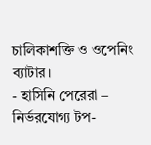চালিকাশক্তি ও ওপেনিং ব্যাটার।
- হাসিনি পেরেরা – নির্ভরযোগ্য টপ-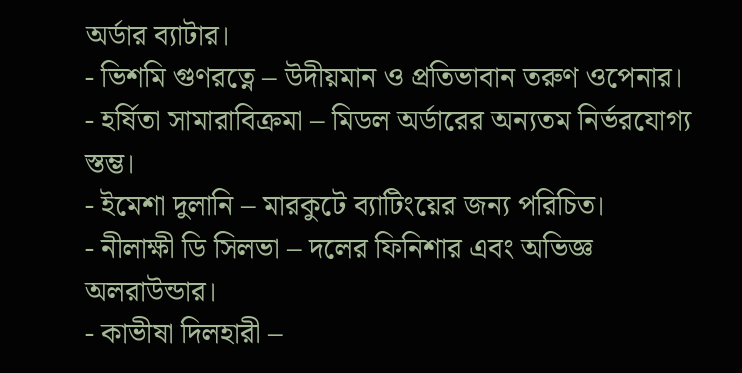অর্ডার ব্যাটার।
- ভিশমি গুণরত্নে – উদীয়মান ও প্রতিভাবান তরুণ ওপেনার।
- হর্ষিতা সামারাবিক্রমা – মিডল অর্ডারের অন্যতম নির্ভরযোগ্য স্তম্ভ।
- ইমেশা দুলানি – মারকুটে ব্যাটিংয়ের জন্য পরিচিত।
- নীলাক্ষী ডি সিলভা – দলের ফিনিশার এবং অভিজ্ঞ অলরাউন্ডার।
- কাভীষা দিলহারী –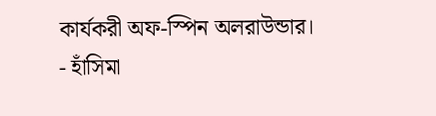কার্যকরী অফ-স্পিন অলরাউন্ডার।
- হাঁসিমা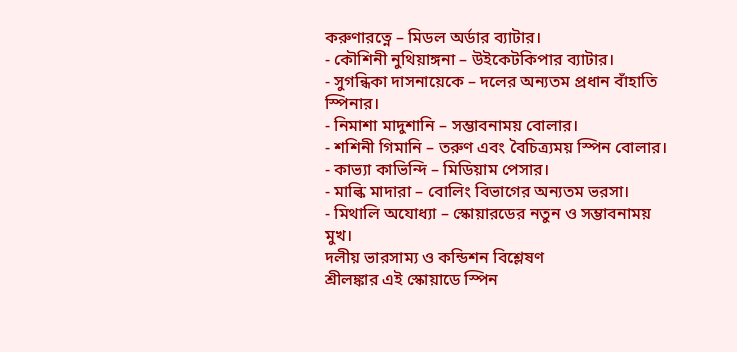করুণারত্নে – মিডল অর্ডার ব্যাটার।
- কৌশিনী নুথিয়াঙ্গনা – উইকেটকিপার ব্যাটার।
- সুগন্ধিকা দাসনায়েকে – দলের অন্যতম প্রধান বাঁহাতি স্পিনার।
- নিমাশা মাদুশানি – সম্ভাবনাময় বোলার।
- শশিনী গিমানি – তরুণ এবং বৈচিত্র্যময় স্পিন বোলার।
- কাভ্যা কাভিন্দি – মিডিয়াম পেসার।
- মাল্কি মাদারা – বোলিং বিভাগের অন্যতম ভরসা।
- মিথালি অযোধ্যা – স্কোয়ারডের নতুন ও সম্ভাবনাময় মুখ।
দলীয় ভারসাম্য ও কন্ডিশন বিশ্লেষণ
শ্রীলঙ্কার এই স্কোয়াডে স্পিন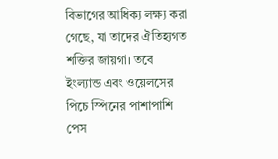বিভাগের আধিক্য লক্ষ্য করা গেছে, যা তাদের ঐতিহ্যগত শক্তির জায়গা। তবে ইংল্যান্ড এবং ওয়েলসের পিচে স্পিনের পাশাপাশি পেস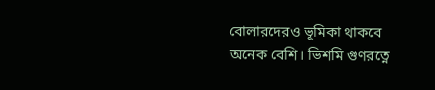বোলারদেরও ভূমিকা থাকবে অনেক বেশি। ভিশমি গুণরত্নে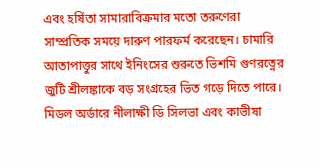এবং হর্ষিতা সামারাবিক্রমার মতো তরুণেরা সাম্প্রতিক সময়ে দারুণ পারফর্ম করেছেন। চামারি আতাপাত্তুর সাথে ইনিংসের শুরুতে ভিশমি গুণরত্নের জুটি শ্রীলঙ্কাকে বড় সংগ্রহের ভিত গড়ে দিতে পারে।
মিডল অর্ডারে নীলাক্ষী ডি সিলভা এবং কাভীষা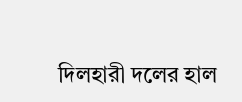দিলহারী দলের হাল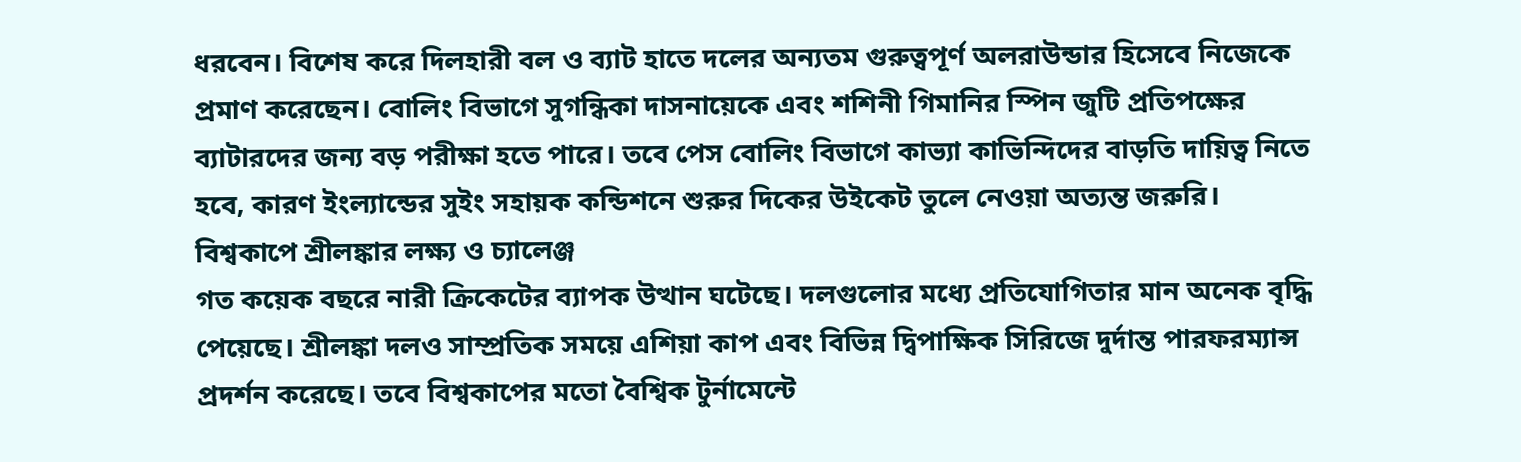ধরবেন। বিশেষ করে দিলহারী বল ও ব্যাট হাতে দলের অন্যতম গুরুত্বপূর্ণ অলরাউন্ডার হিসেবে নিজেকে প্রমাণ করেছেন। বোলিং বিভাগে সুগন্ধিকা দাসনায়েকে এবং শশিনী গিমানির স্পিন জুটি প্রতিপক্ষের ব্যাটারদের জন্য বড় পরীক্ষা হতে পারে। তবে পেস বোলিং বিভাগে কাভ্যা কাভিন্দিদের বাড়তি দায়িত্ব নিতে হবে, কারণ ইংল্যান্ডের সুইং সহায়ক কন্ডিশনে শুরুর দিকের উইকেট তুলে নেওয়া অত্যন্ত জরুরি।
বিশ্বকাপে শ্রীলঙ্কার লক্ষ্য ও চ্যালেঞ্জ
গত কয়েক বছরে নারী ক্রিকেটের ব্যাপক উত্থান ঘটেছে। দলগুলোর মধ্যে প্রতিযোগিতার মান অনেক বৃদ্ধি পেয়েছে। শ্রীলঙ্কা দলও সাম্প্রতিক সময়ে এশিয়া কাপ এবং বিভিন্ন দ্বিপাক্ষিক সিরিজে দুর্দান্ত পারফরম্যান্স প্রদর্শন করেছে। তবে বিশ্বকাপের মতো বৈশ্বিক টুর্নামেন্টে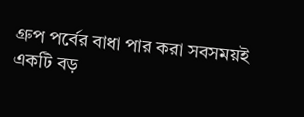গ্রুপ পর্বের বাধা পার করা সবসময়ই একটি বড়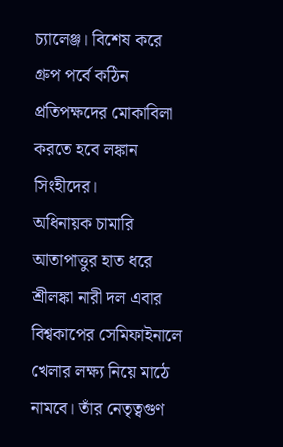চ্যালেঞ্জ। বিশেষ করে গ্রুপ পর্বে কঠিন প্রতিপক্ষদের মোকাবিলা করতে হবে লঙ্কান সিংহীদের।
অধিনায়ক চামারি আতাপাত্তুর হাত ধরে শ্রীলঙ্কা নারী দল এবার বিশ্বকাপের সেমিফাইনালে খেলার লক্ষ্য নিয়ে মাঠে নামবে। তাঁর নেতৃত্বগুণ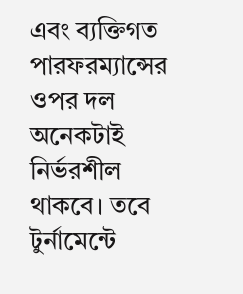এবং ব্যক্তিগত পারফরম্যান্সের ওপর দল অনেকটাই নির্ভরশীল থাকবে। তবে টুর্নামেন্টে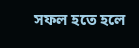সফল হতে হলে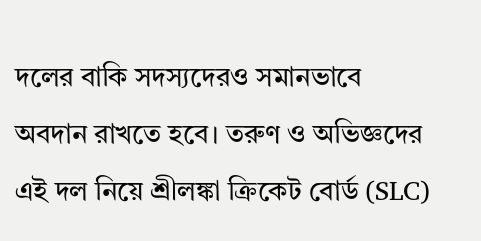দলের বাকি সদস্যদেরও সমানভাবে অবদান রাখতে হবে। তরুণ ও অভিজ্ঞদের এই দল নিয়ে শ্রীলঙ্কা ক্রিকেট বোর্ড (SLC)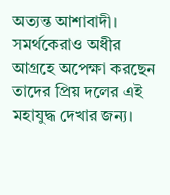অত্যন্ত আশাবাদী। সমর্থকেরাও অধীর আগ্রহে অপেক্ষা করছেন তাদের প্রিয় দলের এই মহাযুদ্ধ দেখার জন্য।